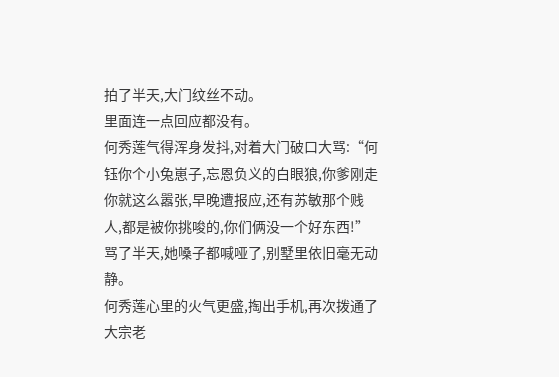拍了半天,大门纹丝不动。
里面连一点回应都没有。
何秀莲气得浑身发抖,对着大门破口大骂:“何钰你个小兔崽子,忘恩负义的白眼狼,你爹刚走你就这么嚣张,早晚遭报应,还有苏敏那个贱人,都是被你挑唆的,你们俩没一个好东西!”
骂了半天,她嗓子都喊哑了,别墅里依旧毫无动静。
何秀莲心里的火气更盛,掏出手机,再次拨通了大宗老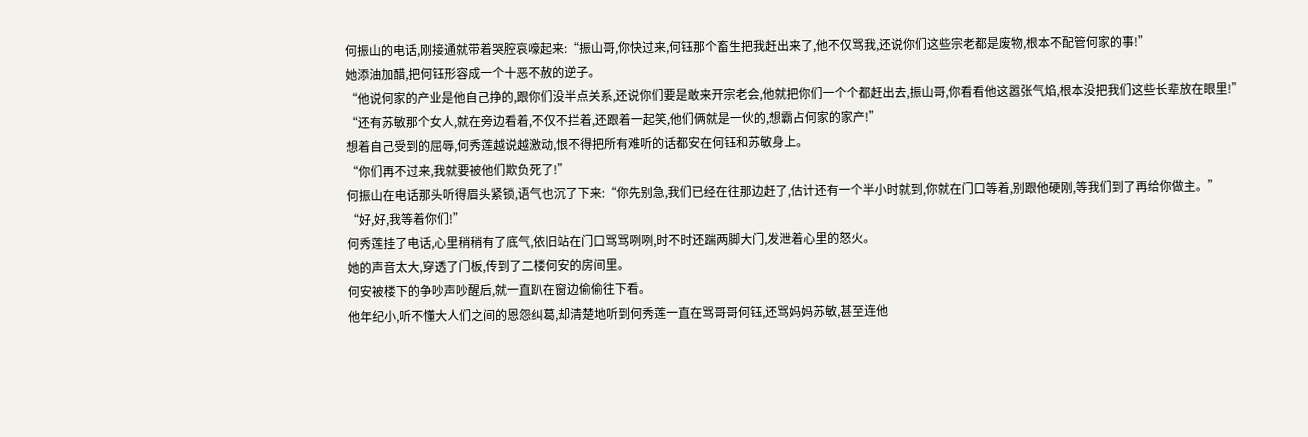何振山的电话,刚接通就带着哭腔哀嚎起来:“振山哥,你快过来,何钰那个畜生把我赶出来了,他不仅骂我,还说你们这些宗老都是废物,根本不配管何家的事!”
她添油加醋,把何钰形容成一个十恶不赦的逆子。
“他说何家的产业是他自己挣的,跟你们没半点关系,还说你们要是敢来开宗老会,他就把你们一个个都赶出去,振山哥,你看看他这嚣张气焰,根本没把我们这些长辈放在眼里!”
“还有苏敏那个女人,就在旁边看着,不仅不拦着,还跟着一起笑,他们俩就是一伙的,想霸占何家的家产!”
想着自己受到的屈辱,何秀莲越说越激动,恨不得把所有难听的话都安在何钰和苏敏身上。
“你们再不过来,我就要被他们欺负死了!”
何振山在电话那头听得眉头紧锁,语气也沉了下来:“你先别急,我们已经在往那边赶了,估计还有一个半小时就到,你就在门口等着,别跟他硬刚,等我们到了再给你做主。”
“好,好,我等着你们!”
何秀莲挂了电话,心里稍稍有了底气,依旧站在门口骂骂咧咧,时不时还踹两脚大门,发泄着心里的怒火。
她的声音太大,穿透了门板,传到了二楼何安的房间里。
何安被楼下的争吵声吵醒后,就一直趴在窗边偷偷往下看。
他年纪小,听不懂大人们之间的恩怨纠葛,却清楚地听到何秀莲一直在骂哥哥何钰,还骂妈妈苏敏,甚至连他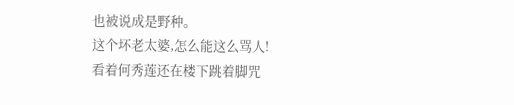也被说成是野种。
这个坏老太婆,怎么能这么骂人!
看着何秀莲还在楼下跳着脚咒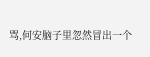骂,何安脑子里忽然冒出一个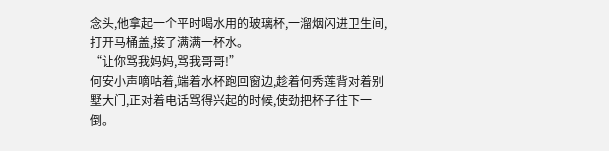念头,他拿起一个平时喝水用的玻璃杯,一溜烟闪进卫生间,打开马桶盖,接了满满一杯水。
“让你骂我妈妈,骂我哥哥!”
何安小声嘀咕着,端着水杯跑回窗边,趁着何秀莲背对着别墅大门,正对着电话骂得兴起的时候,使劲把杯子往下一倒。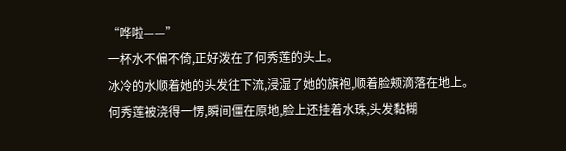“哗啦——”
一杯水不偏不倚,正好泼在了何秀莲的头上。
冰冷的水顺着她的头发往下流,浸湿了她的旗袍,顺着脸颊滴落在地上。
何秀莲被浇得一愣,瞬间僵在原地,脸上还挂着水珠,头发黏糊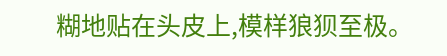糊地贴在头皮上,模样狼狈至极。